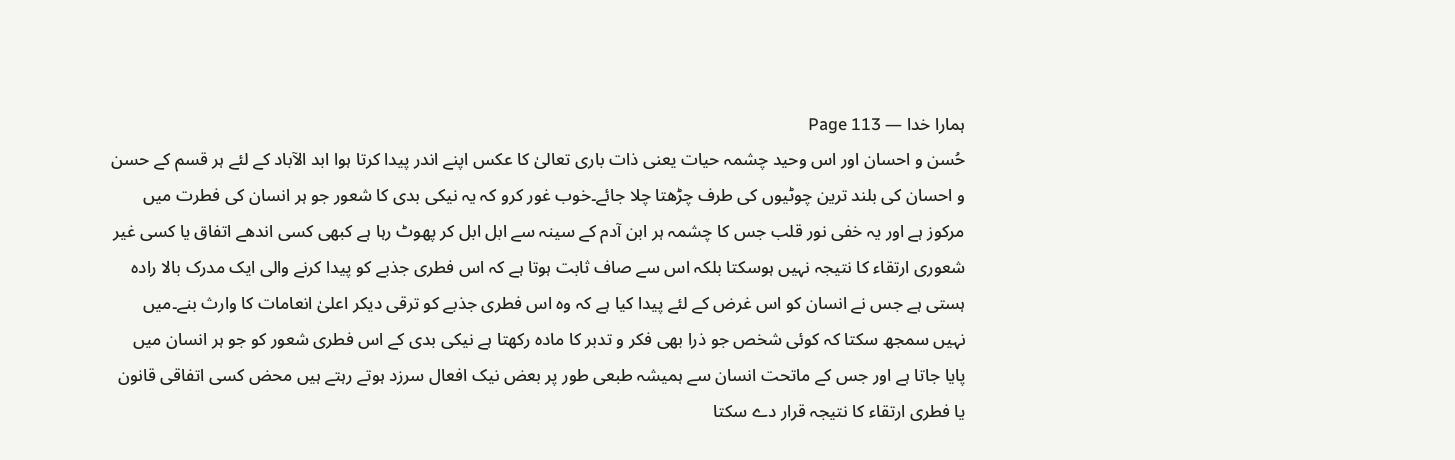ہمارا خدا — Page 113
حُسن و احسان اور اس وحید چشمہ حیات یعنی ذات باری تعالیٰ کا عکس اپنے اندر پیدا کرتا ہوا ابد الآباد کے لئے ہر قسم کے حسن و احسان کی بلند ترین چوٹیوں کی طرف چڑھتا چلا جائے۔خوب غور کرو کہ یہ نیکی بدی کا شعور جو ہر انسان کی فطرت میں مرکوز ہے اور یہ خفی نور قلب جس کا چشمہ ہر ابن آدم کے سینہ سے ابل ابل کر پھوٹ رہا ہے کبھی کسی اندھے اتفاق یا کسی غیر شعوری ارتقاء کا نتیجہ نہیں ہوسکتا بلکہ اس سے صاف ثابت ہوتا ہے کہ اس فطری جذبے کو پیدا کرنے والی ایک مدرک بالا رادہ ہستی ہے جس نے انسان کو اس غرض کے لئے پیدا کیا ہے کہ وہ اس فطری جذبے کو ترقی دیکر اعلیٰ انعامات کا وارث بنے۔میں نہیں سمجھ سکتا کہ کوئی شخص جو ذرا بھی فکر و تدبر کا مادہ رکھتا ہے نیکی بدی کے اس فطری شعور کو جو ہر انسان میں پایا جاتا ہے اور جس کے ماتحت انسان سے ہمیشہ طبعی طور پر بعض نیک افعال سرزد ہوتے رہتے ہیں محض کسی اتفاقی قانون یا فطری ارتقاء کا نتیجہ قرار دے سکتا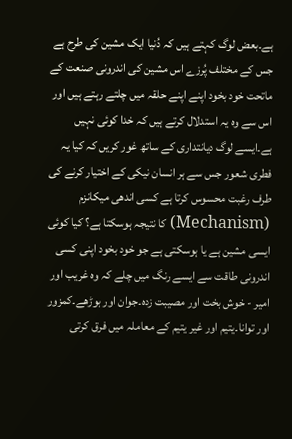ہے۔بعض لوگ کہتے ہیں کہ دُنیا ایک مشین کی طرح ہے جس کے مختلف پُرزے اس مشین کی اندرونی صنعت کے ماتحت خود بخود اپنے اپنے حلقہ میں چلتے رہتے ہیں اور اس سے وہ یہ استدلال کرتے ہیں کہ خدا کوئی نہیں ہے۔ایسے لوگ دیانتداری کے ساتھ غور کریں کہ کیا یہ فطری شعور جس سے ہر انسان نیکی کے اختیار کرنے کی طرف رغبت محسوس کرتا ہے کسی اندھی میکانزم (Mechanism) کا نتیجہ ہوسکتا ہے؟ کیا کوئی ایسی مشین ہے یا ہوسکتی ہے جو خود بخود اپنی کسی اندرونی طاقت سے ایسے رنگ میں چلے کہ وہ غریب اور امیر - خوش بخت اور مصیبت زدہ۔جوان اور بوڑھے۔کمزور اور توانا۔یتیم اور غیر یتیم کے معاملہ میں فرق کرتی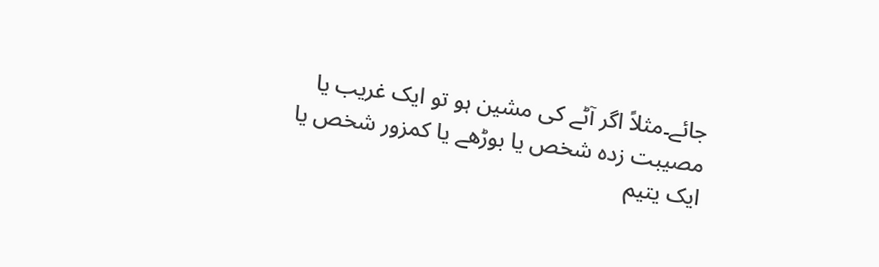جائے۔مثلاً اگر آٹے کی مشین ہو تو ایک غریب یا مصیبت زدہ شخص یا بوڑھے یا کمزور شخص یا ایک یتیم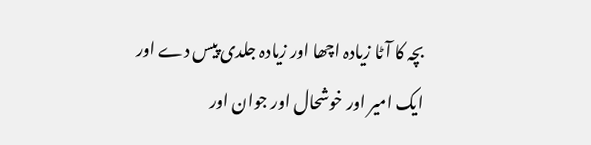بچہ کا آٹا زیادہ اچھا اور زیادہ جلدی پیس دے اور ایک امیر اور خوشحال اور جوان اور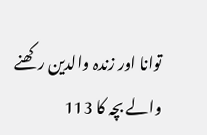توانا اور زندہ والدین رکھنے والے بچہ کا 113